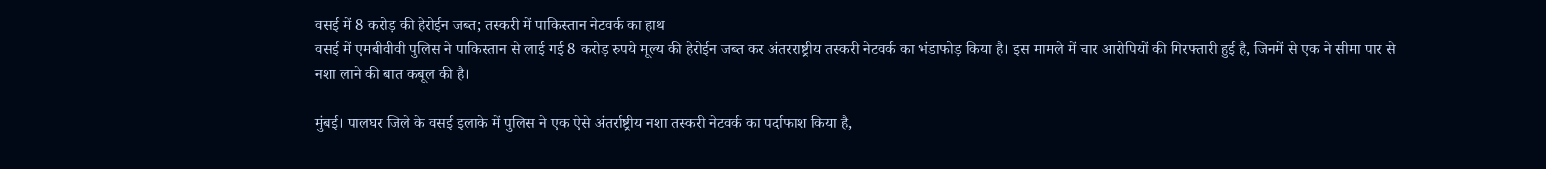वसई में 8 करोड़ की हेरोईन जब्त; तस्करी में पाकिस्तान नेटवर्क का हाथ
वसई में एमबीवीवी पुलिस ने पाकिस्तान से लाई गई 8 करोड़ रुपये मूल्य की हेरोईन जब्त कर अंतरराष्ट्रीय तस्करी नेटवर्क का भंडाफोड़ किया है। इस मामले में चार आरोपियों की गिरफ्तारी हुई है, जिनमें से एक ने सीमा पार से नशा लाने की बात कबूल की है।

मुंबई। पालघर जिले के वसई इलाके में पुलिस ने एक ऐसे अंतर्राष्ट्रीय नशा तस्करी नेटवर्क का पर्दाफाश किया है,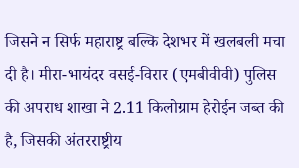जिसने न सिर्फ महाराष्ट्र बल्कि देशभर में खलबली मचा दी है। मीरा-भायंदर वसई-विरार (एमबीवीवी) पुलिस की अपराध शाखा ने 2.11 किलोग्राम हेरोईन जब्त की है, जिसकी अंतरराष्ट्रीय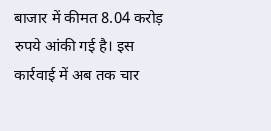बाजार में कीमत 8.04 करोड़ रुपये आंकी गई है। इस कार्रवाई में अब तक चार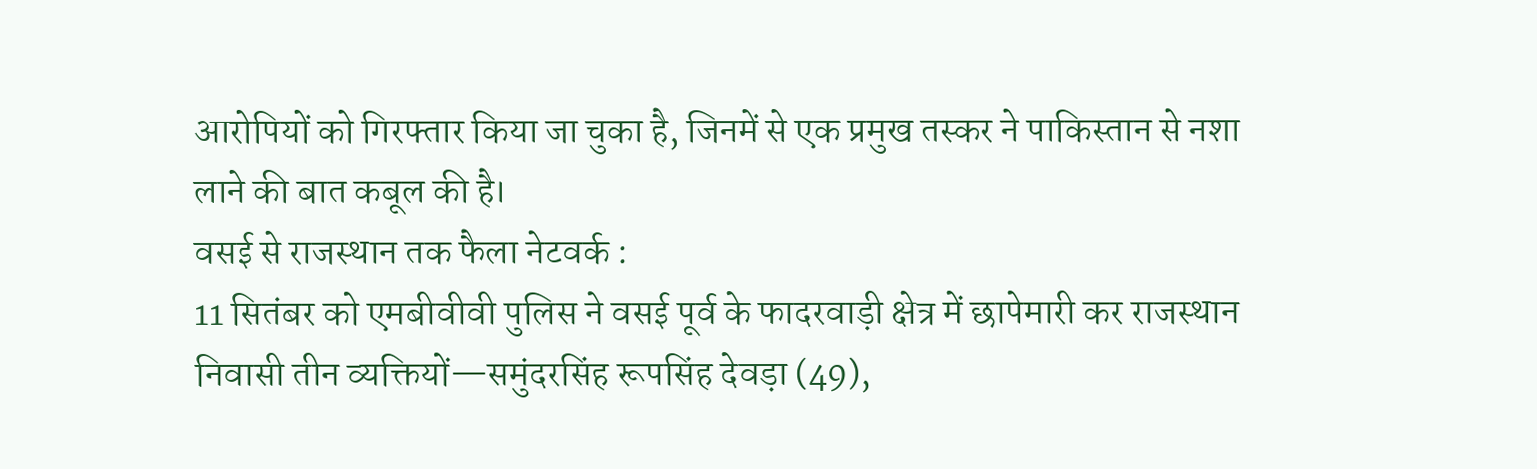आरोपियों को गिरफ्तार किया जा चुका है, जिनमें से एक प्रमुख तस्कर ने पाकिस्तान से नशा लाने की बात कबूल की है।
वसई से राजस्थान तक फैला नेटवर्क :
11 सितंबर को एमबीवीवी पुलिस ने वसई पूर्व के फादरवाड़ी क्षेत्र में छापेमारी कर राजस्थान निवासी तीन व्यक्तियों—समुंदरसिंह रूपसिंह देवड़ा (49),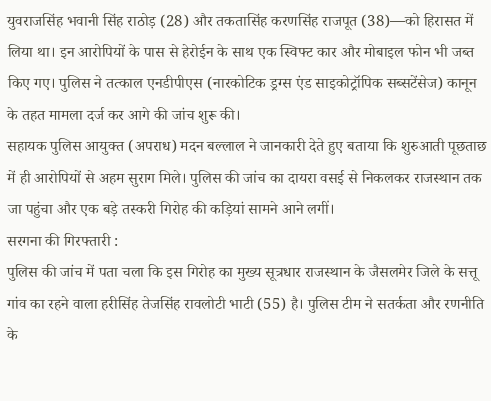युवराजसिंह भवानी सिंह राठोड़ (28) और तकतासिंह करणसिंह राजपूत (38)—को हिरासत में लिया था। इन आरोपियों के पास से हेरोईन के साथ एक स्विफ्ट कार और मोबाइल फोन भी जब्त किए गए। पुलिस ने तत्काल एनडीपीएस (नारकोटिक ड्रग्स एंड साइकोट्रॉपिक सब्सटेंसेज) कानून के तहत मामला दर्ज कर आगे की जांच शुरू की।
सहायक पुलिस आयुक्त (अपराध) मदन बल्लाल ने जानकारी देते हुए बताया कि शुरुआती पूछताछ में ही आरोपियों से अहम सुराग मिले। पुलिस की जांच का दायरा वसई से निकलकर राजस्थान तक जा पहुंचा और एक बड़े तस्करी गिरोह की कड़ियां सामने आने लगीं।
सरगना की गिरफ्तारी :
पुलिस की जांच में पता चला कि इस गिरोह का मुख्य सूत्रधार राजस्थान के जैसलमेर जिले के सत्तू गांव का रहने वाला हरीसिंह तेजसिंह रावलोटी भाटी (55) है। पुलिस टीम ने सतर्कता और रणनीति के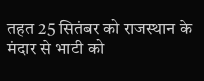तहत 25 सितंबर को राजस्थान के मंदार से भाटी को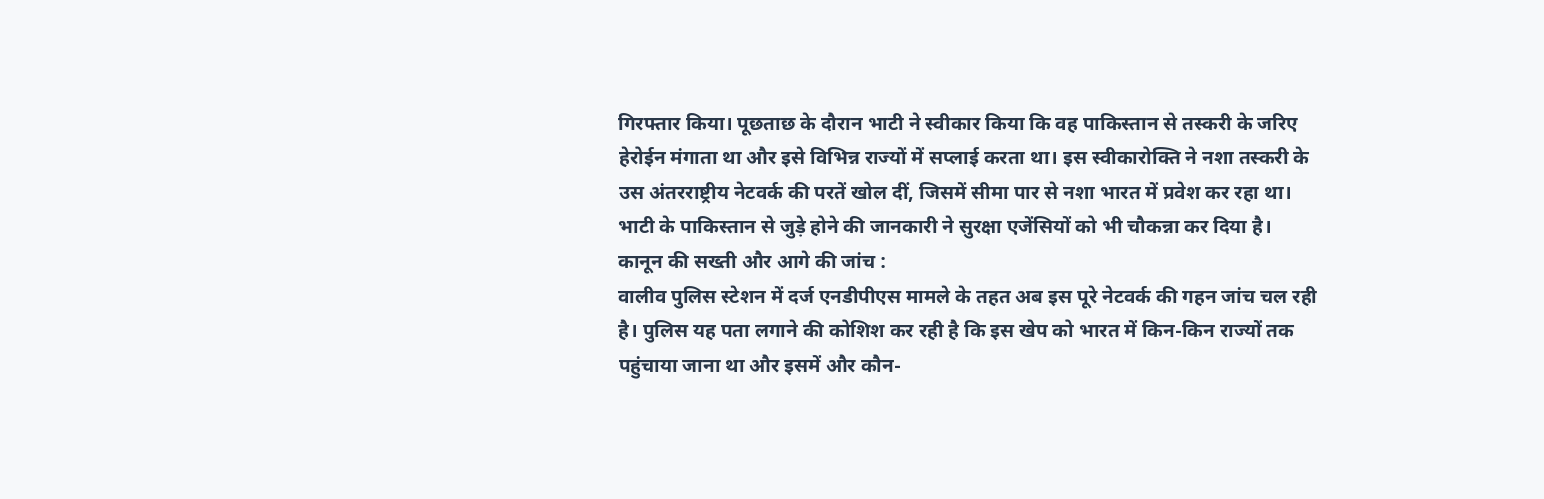गिरफ्तार किया। पूछताछ के दौरान भाटी ने स्वीकार किया कि वह पाकिस्तान से तस्करी के जरिए हेरोईन मंगाता था और इसे विभिन्न राज्यों में सप्लाई करता था। इस स्वीकारोक्ति ने नशा तस्करी के उस अंतरराष्ट्रीय नेटवर्क की परतें खोल दीं, जिसमें सीमा पार से नशा भारत में प्रवेश कर रहा था। भाटी के पाकिस्तान से जुड़े होने की जानकारी ने सुरक्षा एजेंसियों को भी चौकन्ना कर दिया है।
कानून की सख्ती और आगे की जांच :
वालीव पुलिस स्टेशन में दर्ज एनडीपीएस मामले के तहत अब इस पूरे नेटवर्क की गहन जांच चल रही है। पुलिस यह पता लगाने की कोशिश कर रही है कि इस खेप को भारत में किन-किन राज्यों तक पहुंचाया जाना था और इसमें और कौन-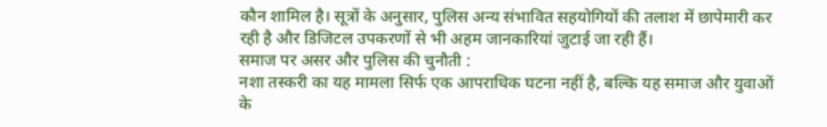कौन शामिल है। सूत्रों के अनुसार, पुलिस अन्य संभावित सहयोगियों की तलाश में छापेमारी कर रही है और डिजिटल उपकरणों से भी अहम जानकारियां जुटाई जा रही हैं।
समाज पर असर और पुलिस की चुनौती :
नशा तस्करी का यह मामला सिर्फ एक आपराधिक घटना नहीं है, बल्कि यह समाज और युवाओं के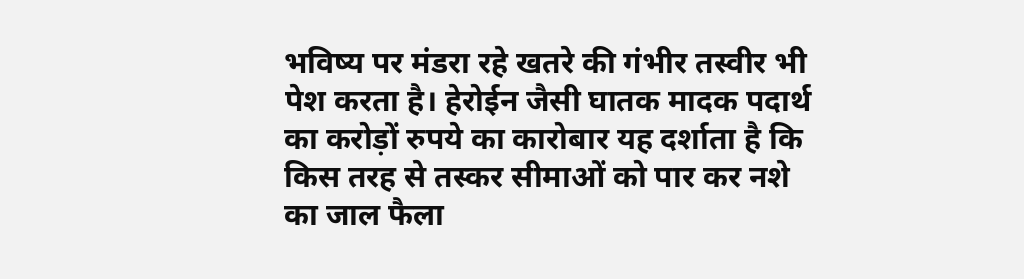भविष्य पर मंडरा रहे खतरे की गंभीर तस्वीर भी पेश करता है। हेरोईन जैसी घातक मादक पदार्थ का करोड़ों रुपये का कारोबार यह दर्शाता है कि किस तरह से तस्कर सीमाओं को पार कर नशे का जाल फैला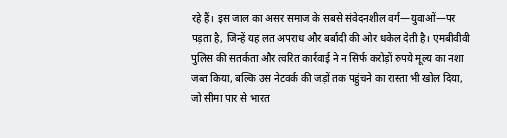रहे हैं। इस जाल का असर समाज के सबसे संवेदनशील वर्ग—युवाओं—पर पड़ता है, जिन्हें यह लत अपराध और बर्बादी की ओर धकेल देती है। एमबीवीवी पुलिस की सतर्कता और त्वरित कार्रवाई ने न सिर्फ करोड़ों रुपये मूल्य का नशा जब्त किया, बल्कि उस नेटवर्क की जड़ों तक पहुंचने का रास्ता भी खोल दिया, जो सीमा पार से भारत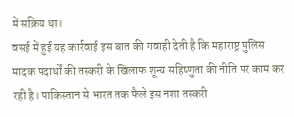में सक्रिय था।
वसई में हुई यह कार्रवाई इस बात की गवाही देती है कि महाराष्ट्र पुलिस मादक पदार्थों की तस्करी के खिलाफ शून्य सहिष्णुता की नीति पर काम कर रही है। पाकिस्तान से भारत तक फैले इस नशा तस्करी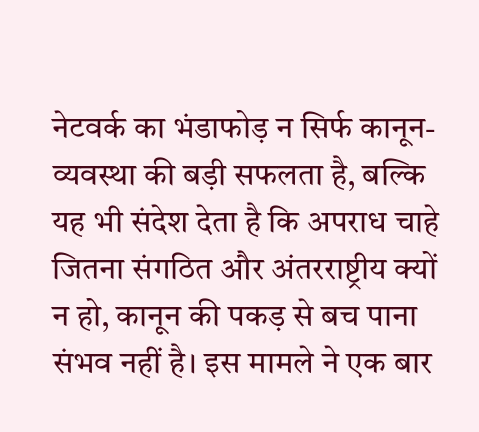नेटवर्क का भंडाफोड़ न सिर्फ कानून-व्यवस्था की बड़ी सफलता है, बल्कि यह भी संदेश देता है कि अपराध चाहे जितना संगठित और अंतरराष्ट्रीय क्यों न हो, कानून की पकड़ से बच पाना संभव नहीं है। इस मामले ने एक बार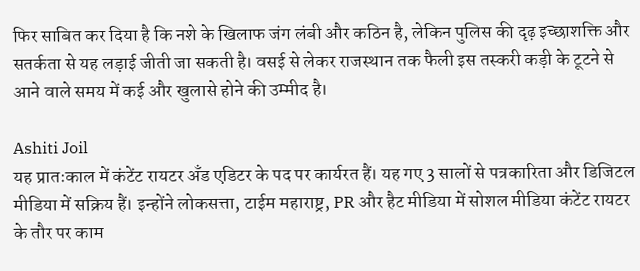फिर साबित कर दिया है कि नशे के खिलाफ जंग लंबी और कठिन है, लेकिन पुलिस की दृढ़ इच्छाशक्ति और सतर्कता से यह लड़ाई जीती जा सकती है। वसई से लेकर राजस्थान तक फैली इस तस्करी कड़ी के टूटने से आने वाले समय में कई और खुलासे होने की उम्मीद है।

Ashiti Joil
यह प्रातःकाल में कंटेंट रायटर अँड एडिटर के पद पर कार्यरत हैं। यह गए 3 सालों से पत्रकारिता और डिजिटल मीडिया में सक्रिय हैं। इन्होंने लोकसत्ता, टाईम महाराष्ट्र, PR और हैट मीडिया में सोशल मीडिया कंटेंट रायटर के तौर पर काम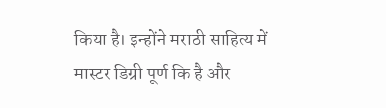किया है। इन्होंने मराठी साहित्य में मास्टर डिग्री पूर्ण कि है और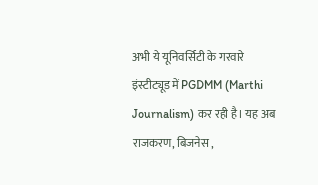अभी ये यूनिवर्सिटी के गरवारे इंस्टीट्यूड में PGDMM (Marthi Journalism) कर रही है। यह अब राजकरण, बिजनेस ,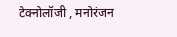टेक्नोलॉजी , मनोरंजन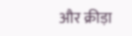और क्रीड़ा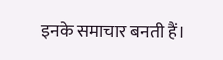इनके समाचार बनती हैं।